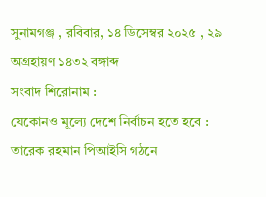সুনামগঞ্জ , রবিবার, ১৪ ডিসেম্বর ২০২৫ , ২৯ অগ্রহায়ণ ১৪৩২ বঙ্গাব্দ
সংবাদ শিরোনাম :
যেকোনও মূল্যে দেশে নির্বাচন হতে হবে : তারেক রহমান পিআইসি গঠনে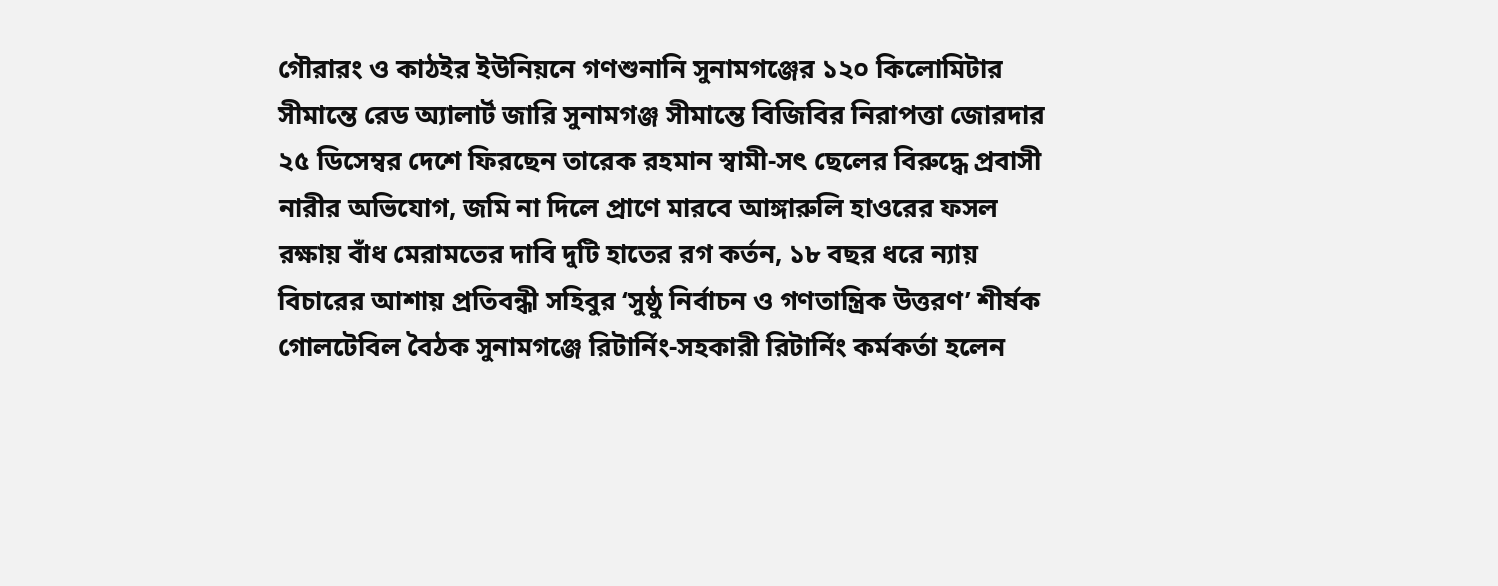গৌরারং ও কাঠইর ইউনিয়নে গণশুনানি সুনামগঞ্জের ১২০ কিলোমিটার সীমান্তে রেড অ্যালার্ট জারি সুনামগঞ্জ সীমান্তে বিজিবির নিরাপত্তা জোরদার ২৫ ডিসেম্বর দেশে ফিরছেন তারেক রহমান স্বামী-সৎ ছেলের বিরুদ্ধে প্রবাসী নারীর অভিযোগ, জমি না দিলে প্রাণে মারবে আঙ্গারুলি হাওরের ফসল রক্ষায় বাঁধ মেরামতের দাবি দুটি হাতের রগ কর্তন, ১৮ বছর ধরে ন্যায় বিচারের আশায় প্রতিবন্ধী সহিবুর ‘সুষ্ঠু নির্বাচন ও গণতান্ত্রিক উত্তরণ’ শীর্ষক গোলটেবিল বৈঠক সুনামগঞ্জে রিটার্নিং-সহকারী রিটার্নিং কর্মকর্তা হলেন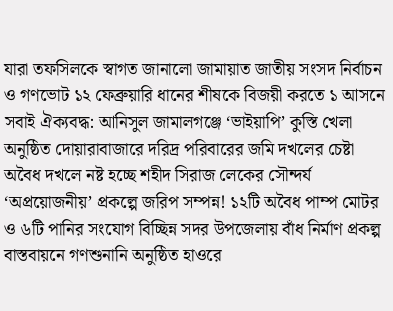যারা তফসিলকে স্বাগত জানালো জামায়াত জাতীয় সংসদ নির্বাচন ও গণভোট ১২ ফেব্রুয়ারি ধানের শীষকে বিজয়ী করতে ১ আসনে সবাই ঐক্যবদ্ধ: আনিসুল জামালগঞ্জে ‘ভাইয়াপি’ কুস্তি খেলা অনুষ্ঠিত দোয়ারাবাজারে দরিদ্র পরিবারের জমি দখলের চেষ্টা অবৈধ দখলে নষ্ট হচ্ছে শহীদ সিরাজ লেকের সৌন্দর্য ‘অপ্রয়োজনীয়’ প্রকল্পে জরিপ সম্পন্ন! ১২টি অবৈধ পাম্প মোটর ও ৬টি পানির সংযোগ বিচ্ছিন্ন সদর উপজেলায় বাঁধ নির্মাণ প্রকল্প বাস্তবায়নে গণশুনানি অনুষ্ঠিত হাওরে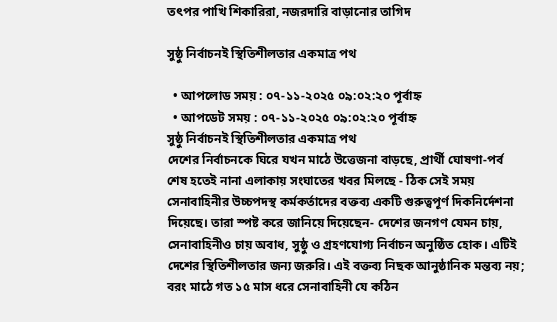তৎপর পাখি শিকারিরা, নজরদারি বাড়ানোর তাগিদ

সুষ্ঠু নির্বাচনই স্থিতিশীলতার একমাত্র পথ

  • আপলোড সময় : ০৭-১১-২০২৫ ০৯:০২:২০ পূর্বাহ্ন
  • আপডেট সময় : ০৭-১১-২০২৫ ০৯:০২:২০ পূর্বাহ্ন
সুষ্ঠু নির্বাচনই স্থিতিশীলতার একমাত্র পথ
দেশের নির্বাচনকে ঘিরে যখন মাঠে উত্তেজনা বাড়ছে, প্রার্থী ঘোষণা-পর্ব শেষ হতেই নানা এলাকায় সংঘাতের খবর মিলছে - ঠিক সেই সময় সেনাবাহিনীর উচ্চপদস্থ কর্মকর্তাদের বক্তব্য একটি গুরুত্বপূর্ণ দিকনির্দেশনা দিয়েছে। তারা স্পষ্ট করে জানিয়ে দিয়েছেন- দেশের জনগণ যেমন চায়, সেনাবাহিনীও চায় অবাধ, সুষ্ঠু ও গ্রহণযোগ্য নির্বাচন অনুষ্ঠিত হোক। এটিই দেশের স্থিতিশীলতার জন্য জরুরি। এই বক্তব্য নিছক আনুষ্ঠানিক মন্তব্য নয়; বরং মাঠে গত ১৫ মাস ধরে সেনাবাহিনী যে কঠিন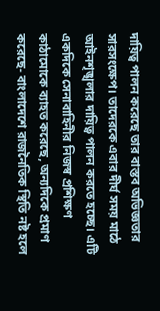দায়িত্ব পালন করেছে তার বাস্তব অভিজ্ঞতার সারসংক্ষেপ। তাদেরকে এবার দীর্ঘ সময় মাঠে আইনশৃঙ্খলার দায়িত্ব পালন করতে হচ্ছে। এটি একদিকে সেনাবাহিনীর নিজস্ব প্রশিক্ষণ কাঠামোকে ব্যাহত করেছে, অন্যদিকে প্রমাণ করেছে- বাংলাদেশে রাজনৈতিক স্থিতি নষ্ট হলে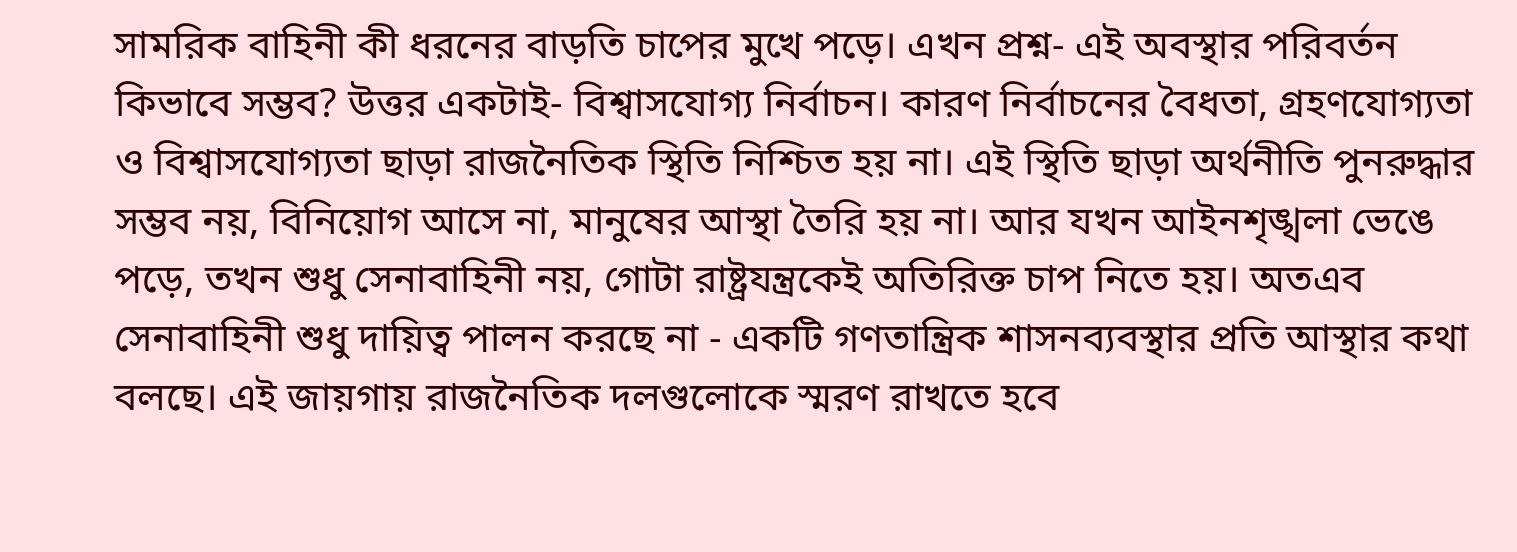সামরিক বাহিনী কী ধরনের বাড়তি চাপের মুখে পড়ে। এখন প্রশ্ন- এই অবস্থার পরিবর্তন কিভাবে সম্ভব? উত্তর একটাই- বিশ্বাসযোগ্য নির্বাচন। কারণ নির্বাচনের বৈধতা, গ্রহণযোগ্যতা ও বিশ্বাসযোগ্যতা ছাড়া রাজনৈতিক স্থিতি নিশ্চিত হয় না। এই স্থিতি ছাড়া অর্থনীতি পুনরুদ্ধার সম্ভব নয়, বিনিয়োগ আসে না, মানুষের আস্থা তৈরি হয় না। আর যখন আইনশৃঙ্খলা ভেঙে পড়ে, তখন শুধু সেনাবাহিনী নয়, গোটা রাষ্ট্রযন্ত্রকেই অতিরিক্ত চাপ নিতে হয়। অতএব সেনাবাহিনী শুধু দায়িত্ব পালন করছে না - একটি গণতান্ত্রিক শাসনব্যবস্থার প্রতি আস্থার কথা বলছে। এই জায়গায় রাজনৈতিক দলগুলোকে স্মরণ রাখতে হবে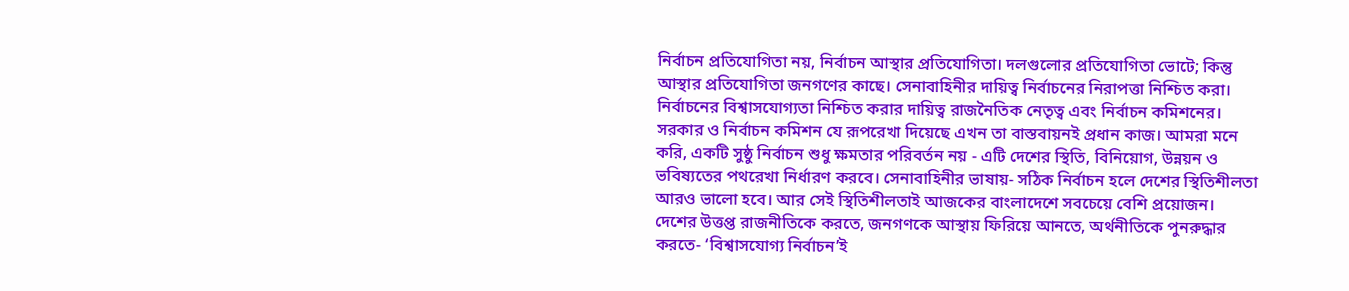নির্বাচন প্রতিযোগিতা নয়, নির্বাচন আস্থার প্রতিযোগিতা। দলগুলোর প্রতিযোগিতা ভোটে; কিন্তু আস্থার প্রতিযোগিতা জনগণের কাছে। সেনাবাহিনীর দায়িত্ব নির্বাচনের নিরাপত্তা নিশ্চিত করা। নির্বাচনের বিশ্বাসযোগ্যতা নিশ্চিত করার দায়িত্ব রাজনৈতিক নেতৃত্ব এবং নির্বাচন কমিশনের। সরকার ও নির্বাচন কমিশন যে রূপরেখা দিয়েছে এখন তা বাস্তবায়নই প্রধান কাজ। আমরা মনে করি, একটি সুষ্ঠু নির্বাচন শুধু ক্ষমতার পরিবর্তন নয় - এটি দেশের স্থিতি, বিনিয়োগ, উন্নয়ন ও ভবিষ্যতের পথরেখা নির্ধারণ করবে। সেনাবাহিনীর ভাষায়- সঠিক নির্বাচন হলে দেশের স্থিতিশীলতা আরও ভালো হবে। আর সেই স্থিতিশীলতাই আজকের বাংলাদেশে সবচেয়ে বেশি প্রয়োজন। দেশের উত্তপ্ত রাজনীতিকে করতে, জনগণকে আস্থায় ফিরিয়ে আনতে, অর্থনীতিকে পুনরুদ্ধার করতে- ‘বিশ্বাসযোগ্য নির্বাচন’ই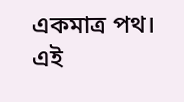একমাত্র পথ। এই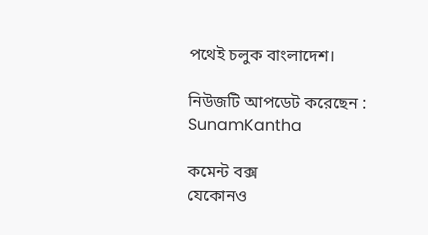পথেই চলুক বাংলাদেশ।

নিউজটি আপডেট করেছেন : SunamKantha

কমেন্ট বক্স
যেকোনও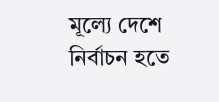মূল্যে দেশে নির্বাচন হতে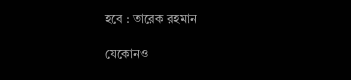হবে : তারেক রহমান

যেকোনও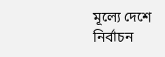মূল্যে দেশে নির্বাচন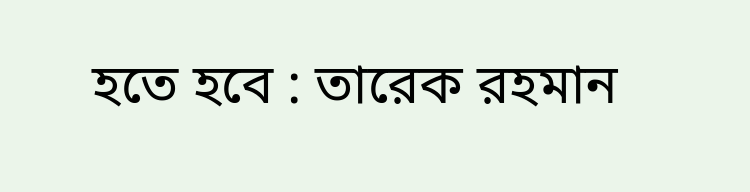হতে হবে : তারেক রহমান